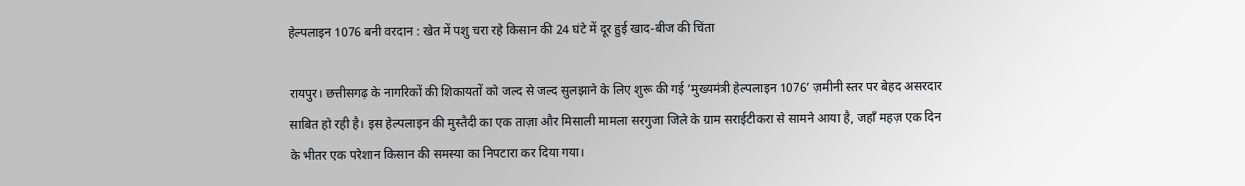हेल्पलाइन 1076 बनी वरदान : खेत में पशु चरा रहे किसान की 24 घंटे में दूर हुई खाद-बीज की चिंता

रायपुर। छत्तीसगढ़ के नागरिकों की शिकायतों को जल्द से जल्द सुलझाने के लिए शुरू की गई ‘मुख्यमंत्री हेल्पलाइन 1076’ ज़मीनी स्तर पर बेहद असरदार साबित हो रही है। इस हेल्पलाइन की मुस्तैदी का एक ताज़ा और मिसाली मामला सरगुजा जिले के ग्राम सराईटीकरा से सामने आया है, जहाँ महज़ एक दिन के भीतर एक परेशान किसान की समस्या का निपटारा कर दिया गया।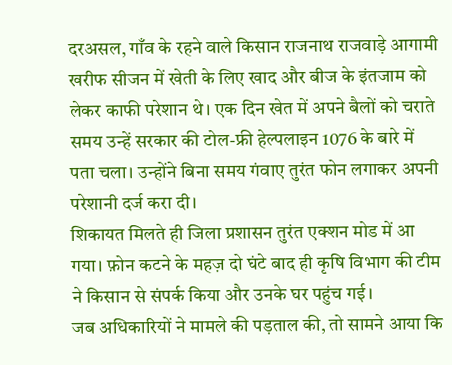दरअसल, गाँव के रहने वाले किसान राजनाथ राजवाड़े आगामी खरीफ सीजन में खेती के लिए खाद और बीज के इंतजाम को लेकर काफी परेशान थे। एक दिन खेत में अपने बैलों को चराते समय उन्हें सरकार की टोल-फ्री हेल्पलाइन 1076 के बारे में पता चला। उन्होंने बिना समय गंवाए तुरंत फोन लगाकर अपनी परेशानी दर्ज करा दी।
शिकायत मिलते ही जिला प्रशासन तुरंत एक्शन मोड में आ गया। फ़ोन कटने के महज़ दो घंटे बाद ही कृषि विभाग की टीम ने किसान से संपर्क किया और उनके घर पहुंच गई।
जब अधिकारियों ने मामले की पड़ताल की, तो सामने आया कि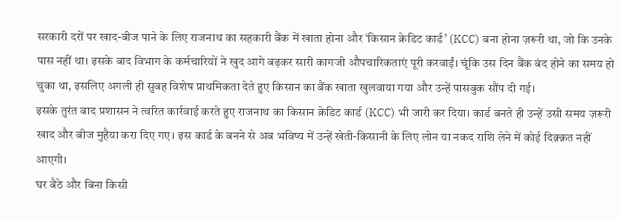सरकारी दरों पर खाद-बीज पाने के लिए राजनाथ का सहकारी बैंक में खाता होना और ‘किसान क्रेडिट कार्ड’ (KCC) बना होना ज़रूरी था, जो कि उनके पास नहीं था। इसके बाद विभाग के कर्मचारियों ने खुद आगे बढ़कर सारी कागजी औपचारिकताएं पूरी करवाईं। चूंकि उस दिन बैंक बंद होने का समय हो चुका था, इसलिए अगली ही सुबह विशेष प्राथमिकता देते हुए किसान का बैंक खाता खुलवाया गया और उन्हें पासबुक सौंप दी गई।
इसके तुरंत बाद प्रशासन ने त्वरित कार्रवाई करते हुए राजनाथ का किसान क्रेडिट कार्ड (KCC) भी जारी कर दिया। कार्ड बनते ही उन्हें उसी समय ज़रूरी खाद और बीज मुहैया करा दिए गए। इस कार्ड के बनने से अब भविष्य में उन्हें खेती-किसानी के लिए लोन या नकद राशि लेने में कोई दिक़्क़त नहीं आएगी।
घर बैठे और बिना किसी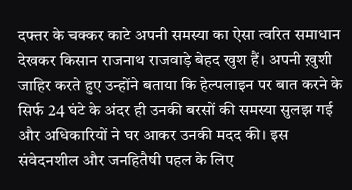दफ्तर के चक्कर काटे अपनी समस्या का ऐसा त्वरित समाधान देखकर किसान राजनाथ राजवाड़े बेहद खुश हैं। अपनी ख़ुशी जाहिर करते हुए उन्होंने बताया कि हेल्पलाइन पर बात करने के सिर्फ 24 घंटे के अंदर ही उनकी बरसों की समस्या सुलझ गई और अधिकारियों ने घर आकर उनकी मदद की। इस संवेदनशील और जनहितैषी पहल के लिए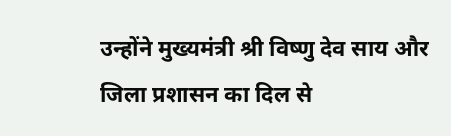उन्होंने मुख्यमंत्री श्री विष्णु देव साय और जिला प्रशासन का दिल से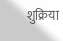शुक्रिया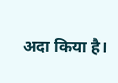अदा किया है।